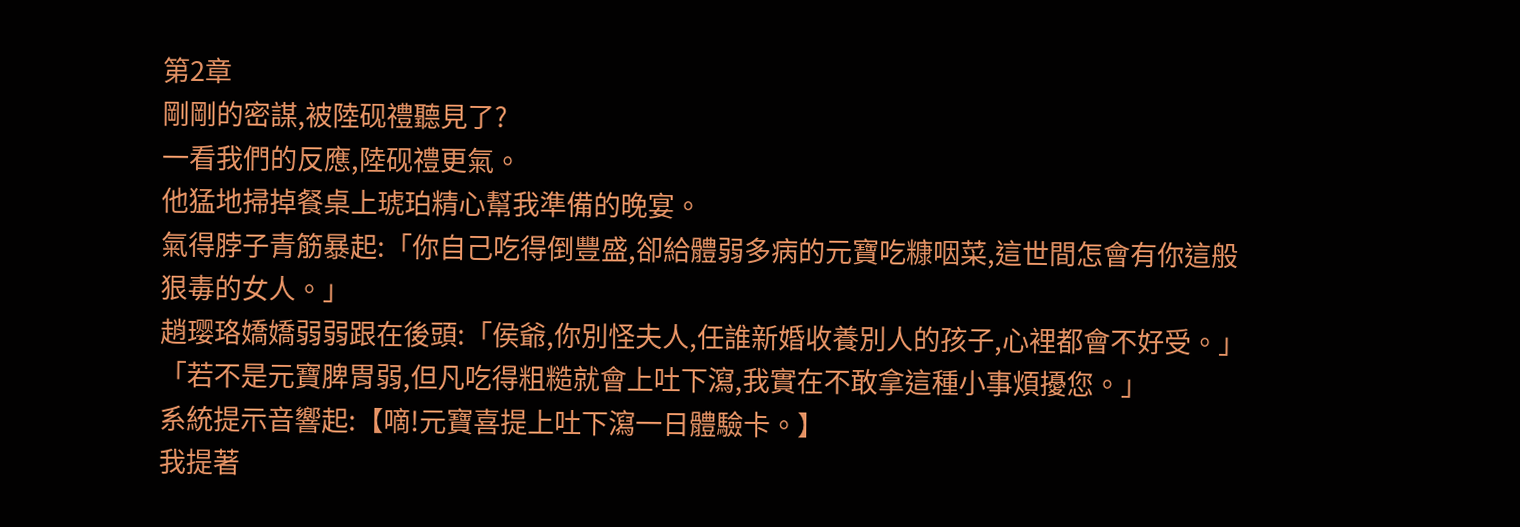第2章
剛剛的密謀,被陸砚禮聽見了?
一看我們的反應,陸砚禮更氣。
他猛地掃掉餐桌上琥珀精心幫我準備的晚宴。
氣得脖子青筋暴起:「你自己吃得倒豐盛,卻給體弱多病的元寶吃糠咽菜,這世間怎會有你這般狠毒的女人。」
趙璎珞嬌嬌弱弱跟在後頭:「侯爺,你別怪夫人,任誰新婚收養別人的孩子,心裡都會不好受。」
「若不是元寶脾胃弱,但凡吃得粗糙就會上吐下瀉,我實在不敢拿這種小事煩擾您。」
系統提示音響起:【嘀!元寶喜提上吐下瀉一日體驗卡。】
我提著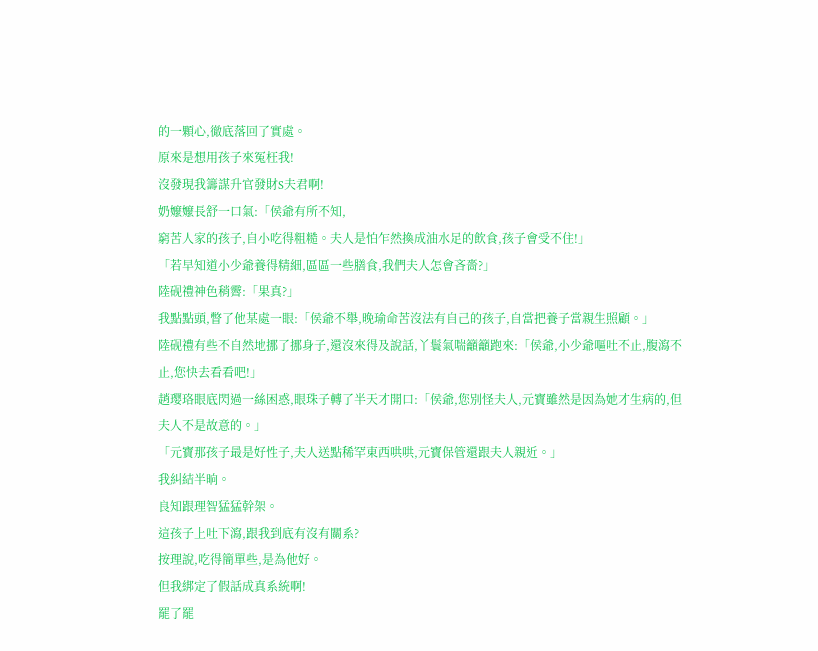的一顆心,徹底落回了實處。
原來是想用孩子來冤枉我!
沒發現我籌謀升官發財S夫君啊!
奶嬤嬤長舒一口氣:「侯爺有所不知,
窮苦人家的孩子,自小吃得粗糙。夫人是怕乍然換成油水足的飲食,孩子會受不住!」
「若早知道小少爺養得精細,區區一些膳食,我們夫人怎會吝嗇?」
陸砚禮神色稍霽:「果真?」
我點點頭,瞥了他某處一眼:「侯爺不舉,晚瑜命苦沒法有自己的孩子,自當把養子當親生照顧。」
陸砚禮有些不自然地挪了挪身子,還沒來得及說話,丫鬟氣喘籲籲跑來:「侯爺,小少爺嘔吐不止,腹瀉不止,您快去看看吧!」
趙璎珞眼底閃過一絲困惑,眼珠子轉了半天才開口:「侯爺,您別怪夫人,元寶雖然是因為她才生病的,但夫人不是故意的。」
「元寶那孩子最是好性子,夫人送點稀罕東西哄哄,元寶保管還跟夫人親近。」
我糾結半晌。
良知跟理智猛猛幹架。
這孩子上吐下瀉,跟我到底有沒有關系?
按理說,吃得簡單些,是為他好。
但我綁定了假話成真系統啊!
罷了罷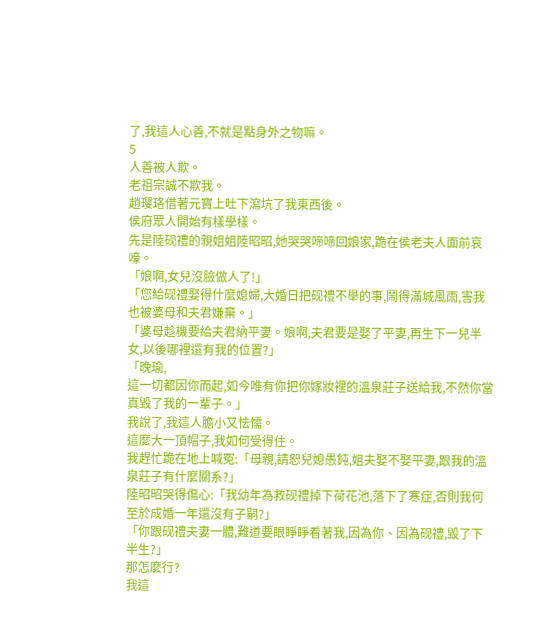了,我這人心善,不就是點身外之物嘛。
5
人善被人欺。
老祖宗誠不欺我。
趙璎珞借著元寶上吐下瀉坑了我東西後。
侯府眾人開始有樣學樣。
先是陸砚禮的親姐姐陸昭昭,她哭哭啼啼回娘家,跪在侯老夫人面前哀嚎。
「娘啊,女兒沒臉做人了!」
「您給砚禮娶得什麼媳婦,大婚日把砚禮不舉的事,鬧得滿城風雨,害我也被婆母和夫君嫌棄。」
「婆母趁機要給夫君納平妻。娘啊,夫君要是娶了平妻,再生下一兒半女,以後哪裡還有我的位置?」
「晚瑜,
這一切都因你而起,如今唯有你把你嫁妝裡的溫泉莊子送給我,不然你當真毀了我的一輩子。」
我說了,我這人膽小又怯懦。
這麼大一頂帽子,我如何受得住。
我趕忙跪在地上喊冤:「母親,請恕兒媳愚鈍,姐夫娶不娶平妻,跟我的溫泉莊子有什麼關系?」
陸昭昭哭得傷心:「我幼年為救砚禮掉下荷花池,落下了寒症,否則我何至於成婚一年還沒有子嗣?」
「你跟砚禮夫妻一體,難道要眼睜睜看著我,因為你、因為砚禮,毀了下半生?」
那怎麼行?
我這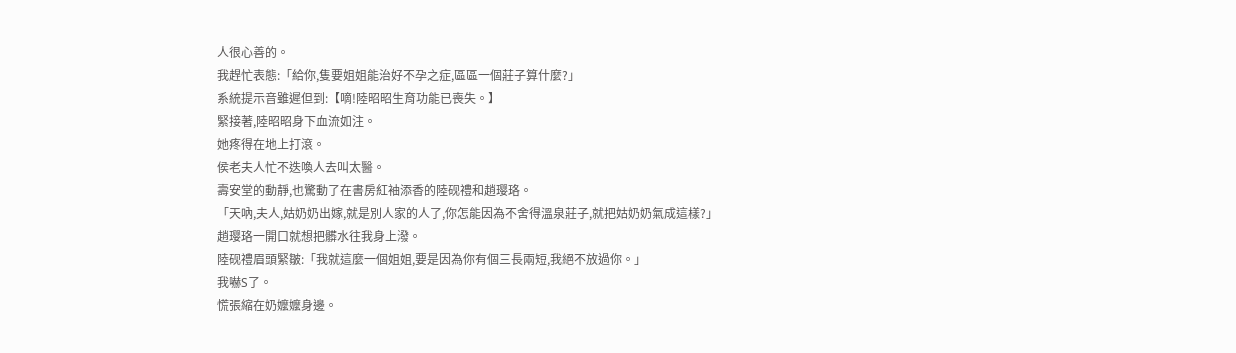人很心善的。
我趕忙表態:「給你,隻要姐姐能治好不孕之症,區區一個莊子算什麼?」
系統提示音雖遲但到:【嘀!陸昭昭生育功能已喪失。】
緊接著,陸昭昭身下血流如注。
她疼得在地上打滾。
侯老夫人忙不迭喚人去叫太醫。
壽安堂的動靜,也驚動了在書房紅袖添香的陸砚禮和趙璎珞。
「天吶,夫人,姑奶奶出嫁,就是別人家的人了,你怎能因為不舍得溫泉莊子,就把姑奶奶氣成這樣?」
趙璎珞一開口就想把髒水往我身上潑。
陸砚禮眉頭緊皺:「我就這麼一個姐姐,要是因為你有個三長兩短,我絕不放過你。」
我嚇S了。
慌張縮在奶嬤嬤身邊。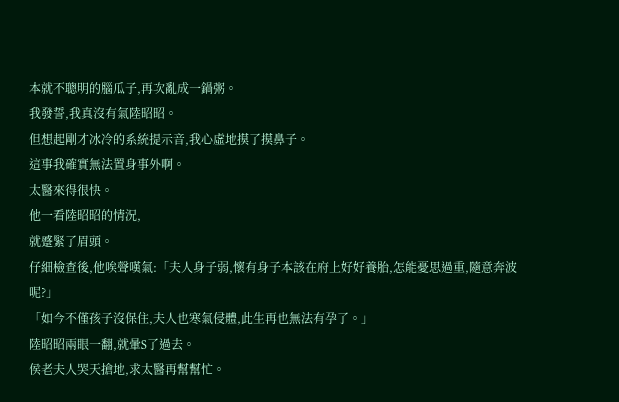本就不聰明的腦瓜子,再次亂成一鍋粥。
我發誓,我真沒有氣陸昭昭。
但想起剛才冰冷的系統提示音,我心虛地摸了摸鼻子。
這事我確實無法置身事外啊。
太醫來得很快。
他一看陸昭昭的情況,
就蹙緊了眉頭。
仔細檢查後,他唉聲嘆氣:「夫人身子弱,懷有身子本該在府上好好養胎,怎能憂思過重,隨意奔波呢?」
「如今不僅孩子沒保住,夫人也寒氣侵體,此生再也無法有孕了。」
陸昭昭兩眼一翻,就暈S了過去。
侯老夫人哭天搶地,求太醫再幫幫忙。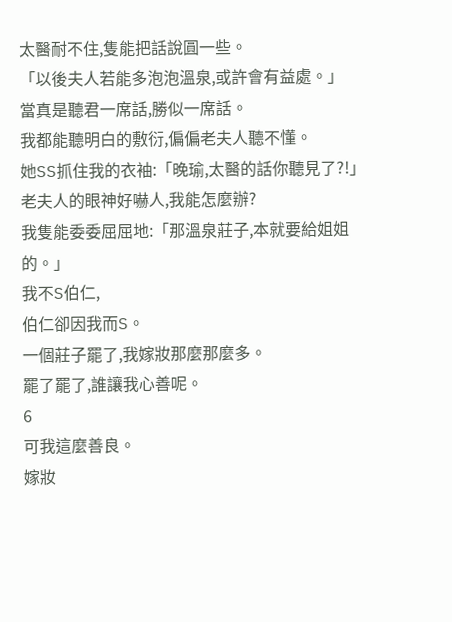太醫耐不住,隻能把話說圓一些。
「以後夫人若能多泡泡溫泉,或許會有益處。」
當真是聽君一席話,勝似一席話。
我都能聽明白的敷衍,偏偏老夫人聽不懂。
她SS抓住我的衣袖:「晚瑜,太醫的話你聽見了?!」
老夫人的眼神好嚇人,我能怎麼辦?
我隻能委委屈屈地:「那溫泉莊子,本就要給姐姐的。」
我不S伯仁,
伯仁卻因我而S。
一個莊子罷了,我嫁妝那麼那麼多。
罷了罷了,誰讓我心善呢。
6
可我這麼善良。
嫁妝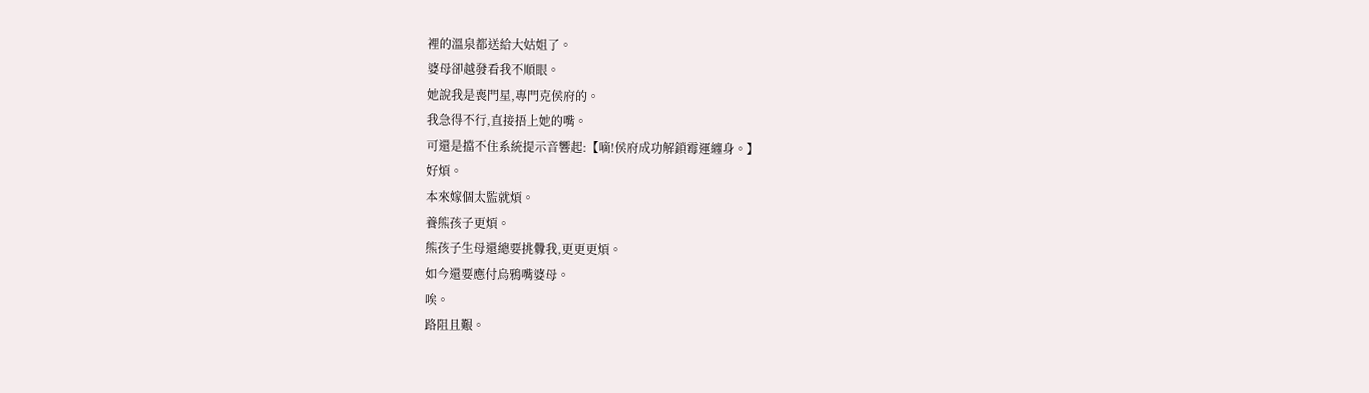裡的溫泉都送給大姑姐了。
婆母卻越發看我不順眼。
她說我是喪門星,專門克侯府的。
我急得不行,直接捂上她的嘴。
可還是擋不住系統提示音響起:【嘀!侯府成功解鎖霉運纏身。】
好煩。
本來嫁個太監就煩。
養熊孩子更煩。
熊孩子生母還總要挑釁我,更更更煩。
如今還要應付烏鴉嘴婆母。
唉。
路阻且艱。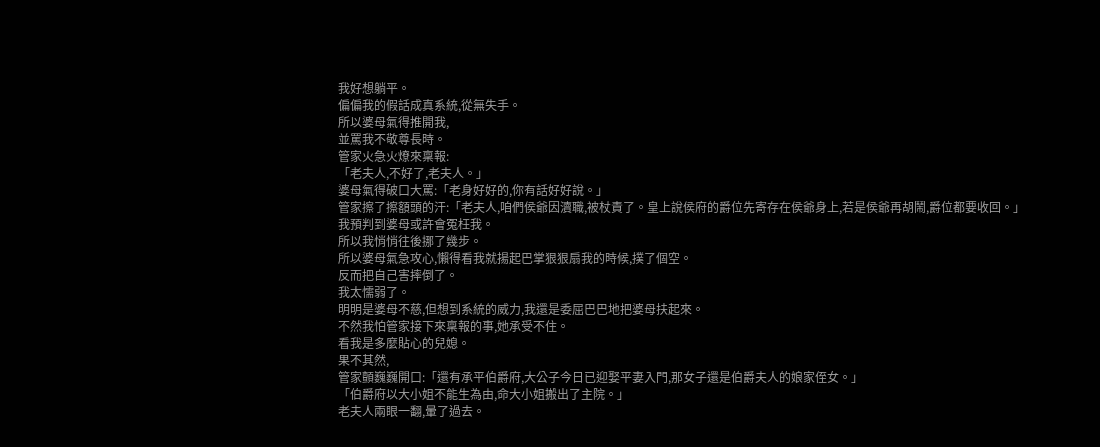我好想躺平。
偏偏我的假話成真系統,從無失手。
所以婆母氣得推開我,
並罵我不敬尊長時。
管家火急火燎來稟報:
「老夫人,不好了,老夫人。」
婆母氣得破口大罵:「老身好好的,你有話好好說。」
管家擦了擦額頭的汗:「老夫人,咱們侯爺因瀆職,被杖責了。皇上說侯府的爵位先寄存在侯爺身上,若是侯爺再胡鬧,爵位都要收回。」
我預判到婆母或許會冤枉我。
所以我悄悄往後挪了幾步。
所以婆母氣急攻心,懶得看我就揚起巴掌狠狠扇我的時候,撲了個空。
反而把自己害摔倒了。
我太懦弱了。
明明是婆母不慈,但想到系統的威力,我還是委屈巴巴地把婆母扶起來。
不然我怕管家接下來稟報的事,她承受不住。
看我是多麼貼心的兒媳。
果不其然,
管家顫巍巍開口:「還有承平伯爵府,大公子今日已迎娶平妻入門,那女子還是伯爵夫人的娘家侄女。」
「伯爵府以大小姐不能生為由,命大小姐搬出了主院。」
老夫人兩眼一翻,暈了過去。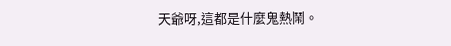天爺呀,這都是什麼鬼熱鬧。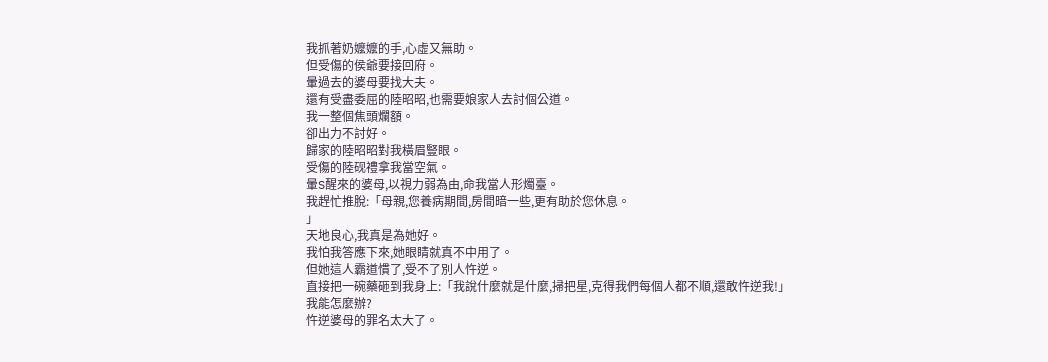我抓著奶嬤嬤的手,心虛又無助。
但受傷的侯爺要接回府。
暈過去的婆母要找大夫。
還有受盡委屈的陸昭昭,也需要娘家人去討個公道。
我一整個焦頭爛額。
卻出力不討好。
歸家的陸昭昭對我橫眉豎眼。
受傷的陸砚禮拿我當空氣。
暈S醒來的婆母,以視力弱為由,命我當人形燭臺。
我趕忙推脫:「母親,您養病期間,房間暗一些,更有助於您休息。
」
天地良心,我真是為她好。
我怕我答應下來,她眼睛就真不中用了。
但她這人霸道慣了,受不了別人忤逆。
直接把一碗藥砸到我身上:「我說什麼就是什麼,掃把星,克得我們每個人都不順,還敢忤逆我!」
我能怎麼辦?
忤逆婆母的罪名太大了。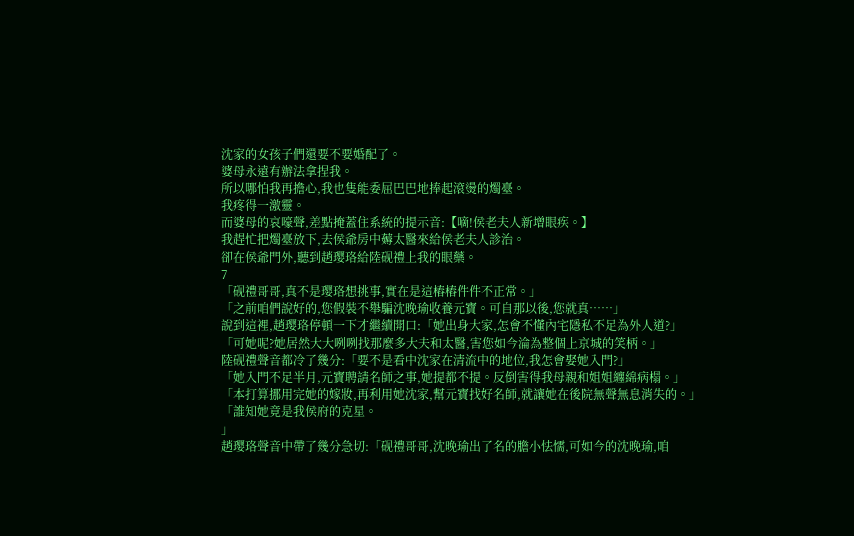沈家的女孩子們還要不要婚配了。
婆母永遠有辦法拿捏我。
所以哪怕我再擔心,我也隻能委屈巴巴地捧起滾燙的燭臺。
我疼得一激靈。
而婆母的哀嚎聲,差點掩蓋住系統的提示音:【嘀!侯老夫人新增眼疾。】
我趕忙把燭臺放下,去侯爺房中薅太醫來給侯老夫人診治。
卻在侯爺門外,聽到趙璎珞給陸砚禮上我的眼藥。
7
「砚禮哥哥,真不是璎珞想挑事,實在是這樁樁件件不正常。」
「之前咱們說好的,您假裝不舉騙沈晚瑜收養元寶。可自那以後,您就真……」
說到這裡,趙璎珞停頓一下才繼續開口:「她出身大家,怎會不懂內宅隱私不足為外人道?」
「可她呢?她居然大大咧咧找那麼多大夫和太醫,害您如今淪為整個上京城的笑柄。」
陸砚禮聲音都冷了幾分:「要不是看中沈家在清流中的地位,我怎會娶她入門?」
「她入門不足半月,元寶聘請名師之事,她提都不提。反倒害得我母親和姐姐纏綿病榻。」
「本打算挪用完她的嫁妝,再利用她沈家,幫元寶找好名師,就讓她在後院無聲無息消失的。」
「誰知她竟是我侯府的克星。
」
趙璎珞聲音中帶了幾分急切:「砚禮哥哥,沈晚瑜出了名的膽小怯懦,可如今的沈晚瑜,咱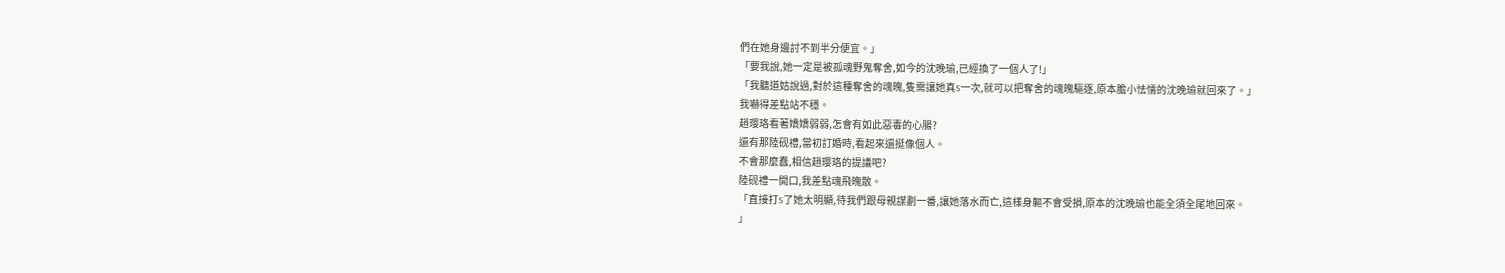們在她身邊討不到半分便宜。」
「要我說,她一定是被孤魂野鬼奪舍,如今的沈晚瑜,已經換了一個人了!」
「我聽道姑說過,對於這種奪舍的魂魄,隻需讓她真S一次,就可以把奪舍的魂魄驅逐,原本膽小怯懦的沈晚瑜就回來了。」
我嚇得差點站不穩。
趙璎珞看著嬌嬌弱弱,怎會有如此惡毒的心腸?
還有那陸砚禮,當初訂婚時,看起來還挺像個人。
不會那麼蠢,相信趙璎珞的提議吧?
陸砚禮一開口,我差點魂飛魄散。
「直接打S了她太明顯,待我們跟母親謀劃一番,讓她落水而亡,這樣身軀不會受損,原本的沈晚瑜也能全須全尾地回來。
」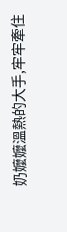奶嬤嬤溫熱的大手,牢牢牽住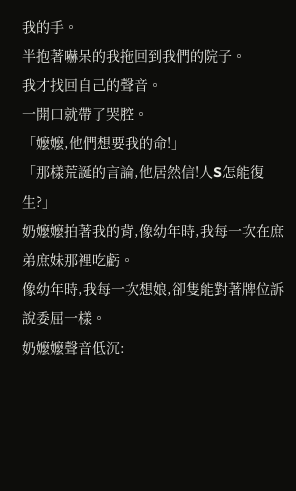我的手。
半抱著嚇呆的我拖回到我們的院子。
我才找回自己的聲音。
一開口就帶了哭腔。
「嬤嬤,他們想要我的命!」
「那樣荒誕的言論,他居然信!人S怎能復生?」
奶嬤嬤拍著我的背,像幼年時,我每一次在庶弟庶妹那裡吃虧。
像幼年時,我每一次想娘,卻隻能對著牌位訴說委屈一樣。
奶嬤嬤聲音低沉: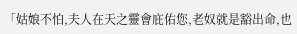「姑娘不怕,夫人在天之靈會庇佑您,老奴就是豁出命,也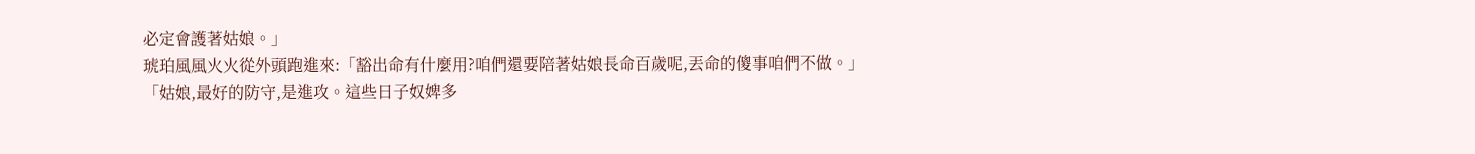必定會護著姑娘。」
琥珀風風火火從外頭跑進來:「豁出命有什麼用?咱們還要陪著姑娘長命百歲呢,丟命的傻事咱們不做。」
「姑娘,最好的防守,是進攻。這些日子奴婢多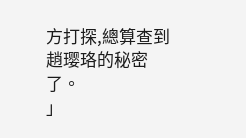方打探,總算查到趙璎珞的秘密了。
」